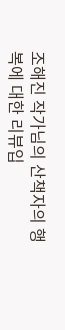조해진 작가님의 산책자의 행복에 대한 리뷰입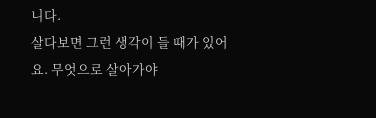니다.
살다보면 그런 생각이 들 때가 있어요. 무엇으로 살아가야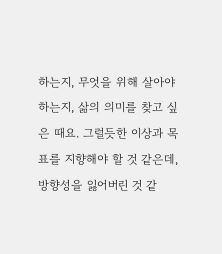하는지, 무엇을 위해 살아야 하는지, 삶의 의미를 찾고 싶은 때요. 그럴듯한 이상과 목표를 지향해야 할 것 같은데, 방향성을 잃어버린 것 같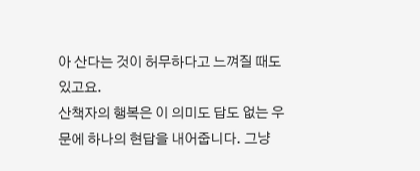아 산다는 것이 허무하다고 느껴질 때도 있고요.
산책자의 행복은 이 의미도 답도 없는 우문에 하나의 현답을 내어줍니다. 그냥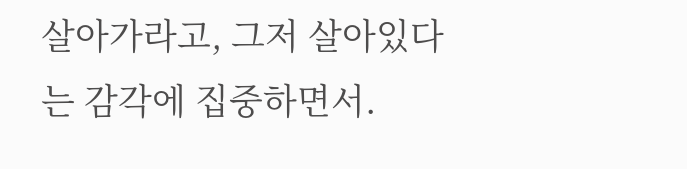살아가라고, 그저 살아있다는 감각에 집중하면서.